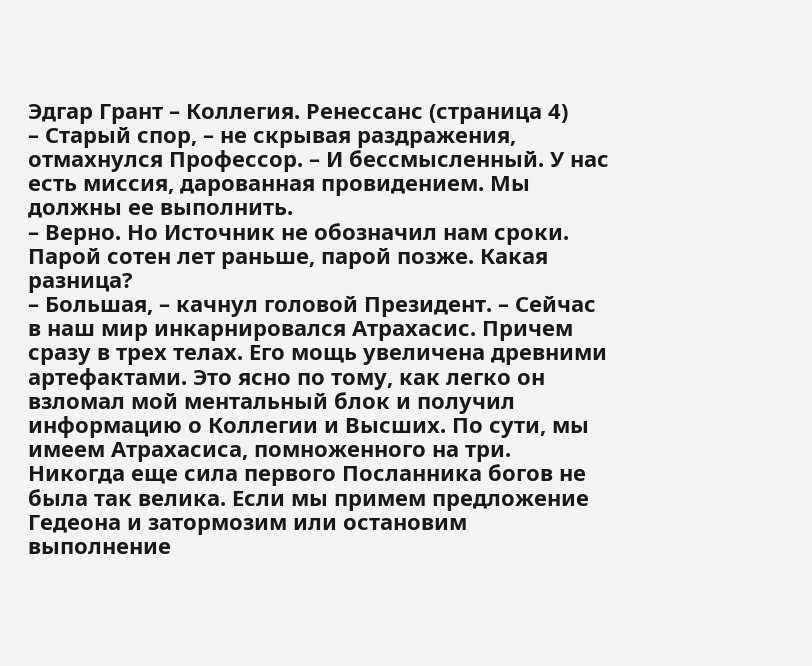Эдгар Грант – Коллегия. Ренессанс (страница 4)
– Старый спор, – не скрывая раздражения, отмахнулся Профессор. – И бессмысленный. У нас есть миссия, дарованная провидением. Мы должны ее выполнить.
– Верно. Но Источник не обозначил нам сроки. Парой сотен лет раньше, парой позже. Какая разница?
– Большая, – качнул головой Президент. – Сейчас в наш мир инкарнировался Атрахасис. Причем сразу в трех телах. Его мощь увеличена древними артефактами. Это ясно по тому, как легко он взломал мой ментальный блок и получил информацию о Коллегии и Высших. По сути, мы имеем Атрахасиса, помноженного на три. Никогда еще сила первого Посланника богов не была так велика. Если мы примем предложение Гедеона и затормозим или остановим выполнение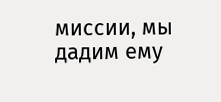миссии, мы дадим ему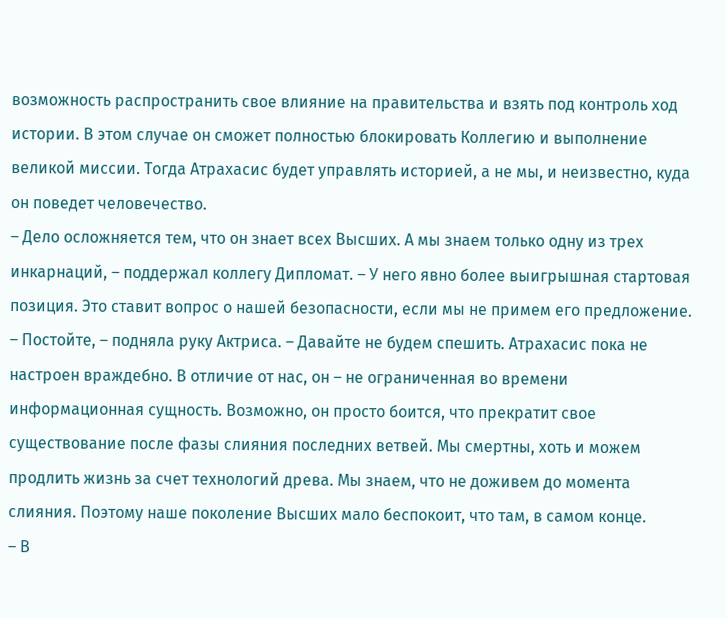возможность распространить свое влияние на правительства и взять под контроль ход истории. В этом случае он сможет полностью блокировать Коллегию и выполнение великой миссии. Тогда Атрахасис будет управлять историей, а не мы, и неизвестно, куда он поведет человечество.
– Дело осложняется тем, что он знает всех Высших. А мы знаем только одну из трех инкарнаций, – поддержал коллегу Дипломат. – У него явно более выигрышная стартовая позиция. Это ставит вопрос о нашей безопасности, если мы не примем его предложение.
– Постойте, – подняла руку Актриса. – Давайте не будем спешить. Атрахасис пока не настроен враждебно. В отличие от нас, он – не ограниченная во времени информационная сущность. Возможно, он просто боится, что прекратит свое существование после фазы слияния последних ветвей. Мы смертны, хоть и можем продлить жизнь за счет технологий древа. Мы знаем, что не доживем до момента слияния. Поэтому наше поколение Высших мало беспокоит, что там, в самом конце.
– В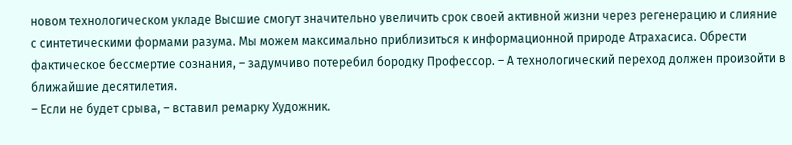новом технологическом укладе Высшие смогут значительно увеличить срок своей активной жизни через регенерацию и слияние с синтетическими формами разума. Мы можем максимально приблизиться к информационной природе Атрахасиса. Обрести фактическое бессмертие сознания, – задумчиво потеребил бородку Профессор. – А технологический переход должен произойти в ближайшие десятилетия.
– Если не будет срыва, – вставил ремарку Художник.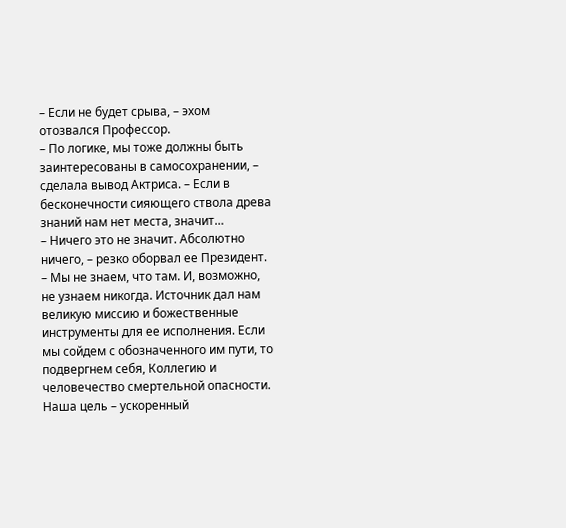– Если не будет срыва, – эхом отозвался Профессор.
– По логике, мы тоже должны быть заинтересованы в самосохранении, – сделала вывод Актриса. – Если в бесконечности сияющего ствола древа знаний нам нет места, значит…
– Ничего это не значит. Абсолютно ничего, – резко оборвал ее Президент. – Мы не знаем, что там. И, возможно, не узнаем никогда. Источник дал нам великую миссию и божественные инструменты для ее исполнения. Если мы сойдем с обозначенного им пути, то подвергнем себя, Коллегию и человечество смертельной опасности. Наша цель – ускоренный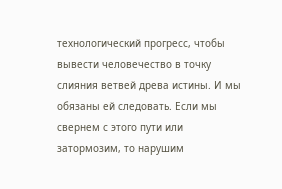технологический прогресс, чтобы вывести человечество в точку слияния ветвей древа истины. И мы обязаны ей следовать. Если мы свернем с этого пути или затормозим, то нарушим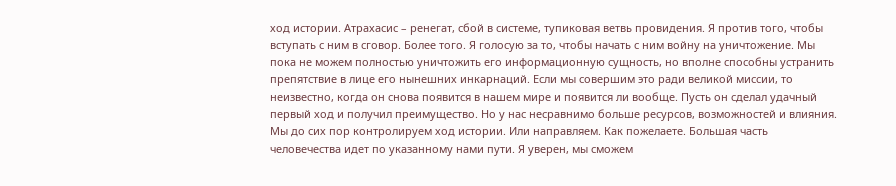ход истории. Атрахасис – ренегат, сбой в системе, тупиковая ветвь провидения. Я против того, чтобы вступать с ним в сговор. Более того. Я голосую за то, чтобы начать с ним войну на уничтожение. Мы пока не можем полностью уничтожить его информационную сущность, но вполне способны устранить препятствие в лице его нынешних инкарнаций. Если мы совершим это ради великой миссии, то неизвестно, когда он снова появится в нашем мире и появится ли вообще. Пусть он сделал удачный первый ход и получил преимущество. Но у нас несравнимо больше ресурсов, возможностей и влияния. Мы до сих пор контролируем ход истории. Или направляем. Как пожелаете. Большая часть человечества идет по указанному нами пути. Я уверен, мы сможем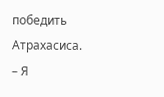победить Атрахасиса.
– Я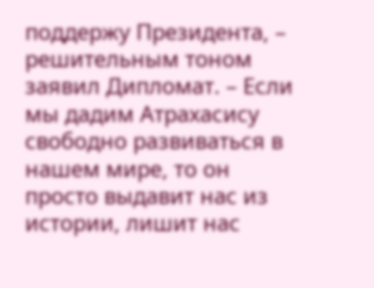поддержу Президента, – решительным тоном заявил Дипломат. – Если мы дадим Атрахасису свободно развиваться в нашем мире, то он просто выдавит нас из истории, лишит нас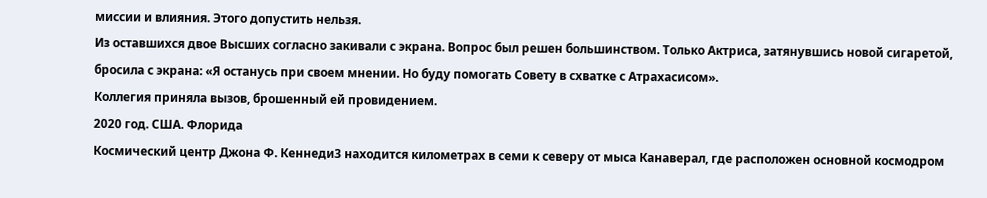миссии и влияния. Этого допустить нельзя.
Из оставшихся двое Высших согласно закивали с экрана. Вопрос был решен большинством. Только Актриса, затянувшись новой сигаретой, бросила с экрана: «Я останусь при своем мнении. Но буду помогать Совету в схватке с Атрахасисом».
Коллегия приняла вызов, брошенный ей провидением.
2020 год. США. Флорида
Космический центр Джона Ф. Кеннеди3 находится километрах в семи к северу от мыса Канаверал, где расположен основной космодром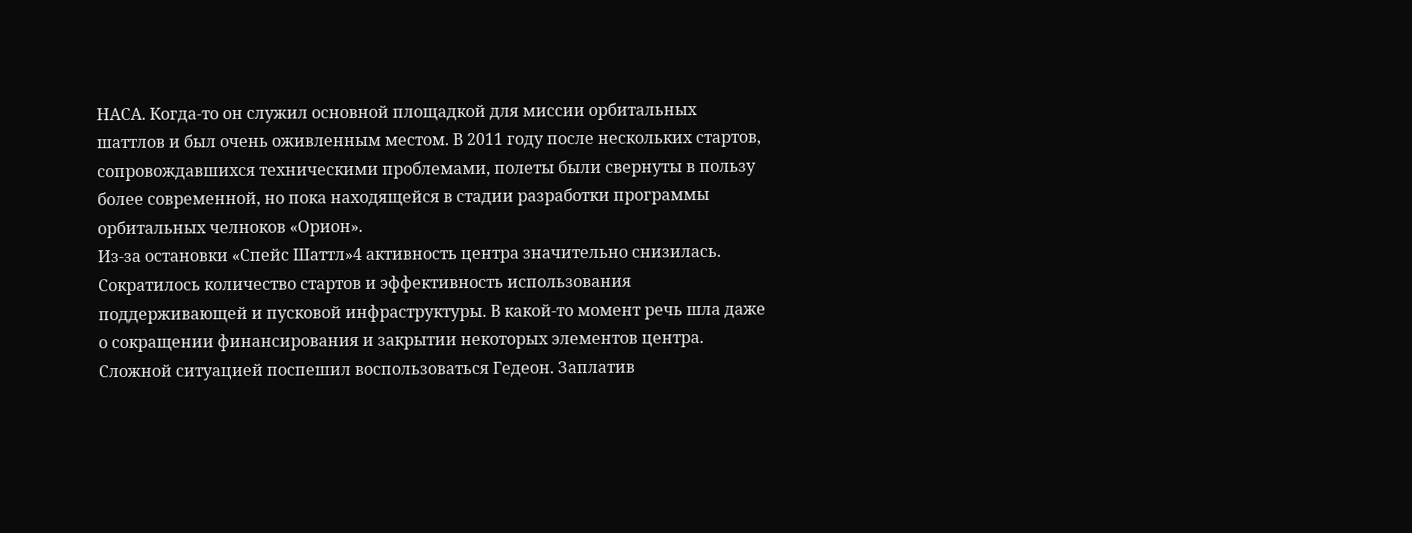НАСА. Когда-то он служил основной площадкой для миссии орбитальных шаттлов и был очень оживленным местом. В 2011 году после нескольких стартов, сопровождавшихся техническими проблемами, полеты были свернуты в пользу более современной, но пока находящейся в стадии разработки программы орбитальных челноков «Орион».
Из-за остановки «Спейс Шаттл»4 активность центра значительно снизилась. Сократилось количество стартов и эффективность использования поддерживающей и пусковой инфраструктуры. В какой-то момент речь шла даже о сокращении финансирования и закрытии некоторых элементов центра.
Сложной ситуацией поспешил воспользоваться Гедеон. Заплатив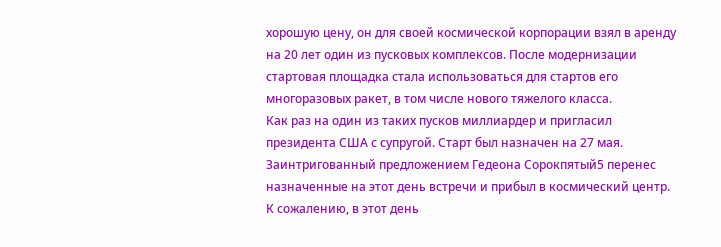хорошую цену, он для своей космической корпорации взял в аренду на 20 лет один из пусковых комплексов. После модернизации стартовая площадка стала использоваться для стартов его многоразовых ракет, в том числе нового тяжелого класса.
Как раз на один из таких пусков миллиардер и пригласил президента США с супругой. Старт был назначен на 27 мая. Заинтригованный предложением Гедеона Сорокпятый5 перенес назначенные на этот день встречи и прибыл в космический центр.
К сожалению, в этот день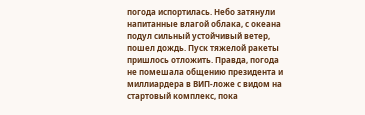погода испортилась. Небо затянули напитанные влагой облака, с океана подул сильный устойчивый ветер, пошел дождь. Пуск тяжелой ракеты пришлось отложить. Правда, погода не помешала общению президента и миллиардера в ВИП-ложе с видом на стартовый комплекс, пока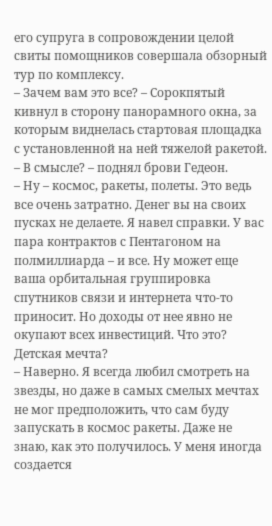его супруга в сопровождении целой свиты помощников совершала обзорный тур по комплексу.
– Зачем вам это все? – Сорокпятый кивнул в сторону панорамного окна, за которым виднелась стартовая площадка с установленной на ней тяжелой ракетой.
– В смысле? – поднял брови Гедеон.
– Ну – космос, ракеты, полеты. Это ведь все очень затратно. Денег вы на своих пусках не делаете. Я навел справки. У вас пара контрактов с Пентагоном на полмиллиарда – и все. Ну может еще ваша орбитальная группировка спутников связи и интернета что-то приносит. Но доходы от нее явно не окупают всех инвестиций. Что это? Детская мечта?
– Наверно. Я всегда любил смотреть на звезды, но даже в самых смелых мечтах не мог предположить, что сам буду запускать в космос ракеты. Даже не знаю, как это получилось. У меня иногда создается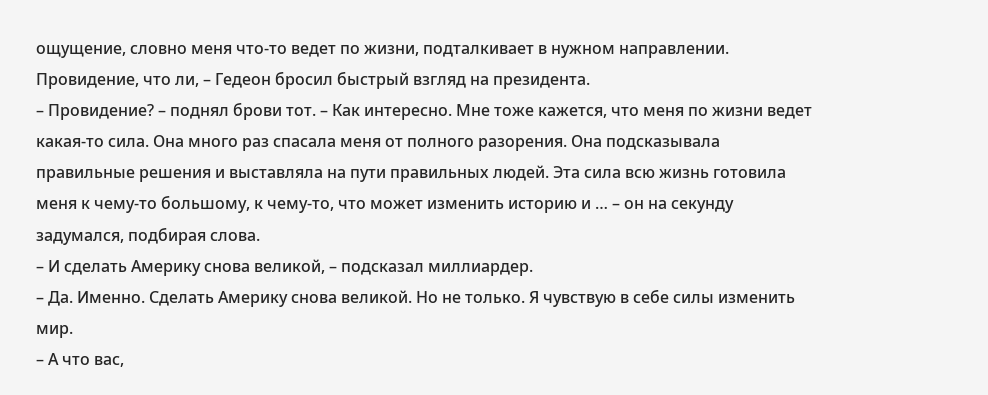ощущение, словно меня что-то ведет по жизни, подталкивает в нужном направлении. Провидение, что ли, – Гедеон бросил быстрый взгляд на президента.
– Провидение? – поднял брови тот. – Как интересно. Мне тоже кажется, что меня по жизни ведет какая-то сила. Она много раз спасала меня от полного разорения. Она подсказывала правильные решения и выставляла на пути правильных людей. Эта сила всю жизнь готовила меня к чему-то большому, к чему-то, что может изменить историю и … – он на секунду задумался, подбирая слова.
– И сделать Америку снова великой, – подсказал миллиардер.
– Да. Именно. Сделать Америку снова великой. Но не только. Я чувствую в себе силы изменить мир.
– А что вас,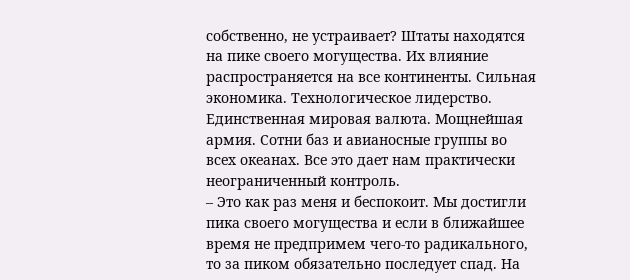собственно, не устраивает? Штаты находятся на пике своего могущества. Их влияние распространяется на все континенты. Сильная экономика. Технологическое лидерство. Единственная мировая валюта. Мощнейшая армия. Сотни баз и авианосные группы во всех океанах. Все это дает нам практически неограниченный контроль.
– Это как раз меня и беспокоит. Мы достигли пика своего могущества и если в ближайшее время не предпримем чего-то радикального, то за пиком обязательно последует спад. На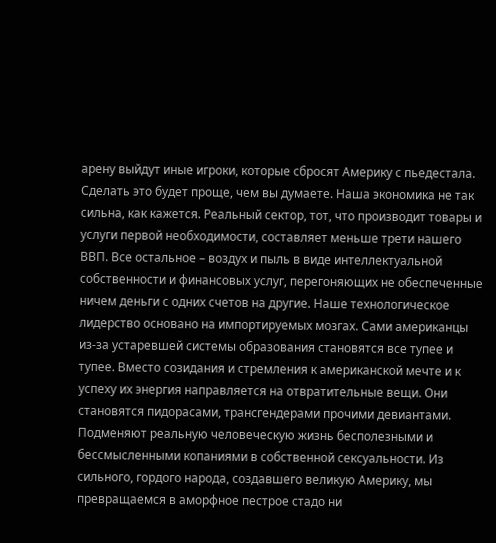арену выйдут иные игроки, которые сбросят Америку с пьедестала. Сделать это будет проще, чем вы думаете. Наша экономика не так сильна, как кажется. Реальный сектор, тот, что производит товары и услуги первой необходимости, составляет меньше трети нашего ВВП. Все остальное – воздух и пыль в виде интеллектуальной собственности и финансовых услуг, перегоняющих не обеспеченные ничем деньги с одних счетов на другие. Наше технологическое лидерство основано на импортируемых мозгах. Сами американцы из-за устаревшей системы образования становятся все тупее и тупее. Вместо созидания и стремления к американской мечте и к успеху их энергия направляется на отвратительные вещи. Они становятся пидорасами, трансгендерами прочими девиантами. Подменяют реальную человеческую жизнь бесполезными и бессмысленными копаниями в собственной сексуальности. Из сильного, гордого народа, создавшего великую Америку, мы превращаемся в аморфное пестрое стадо ни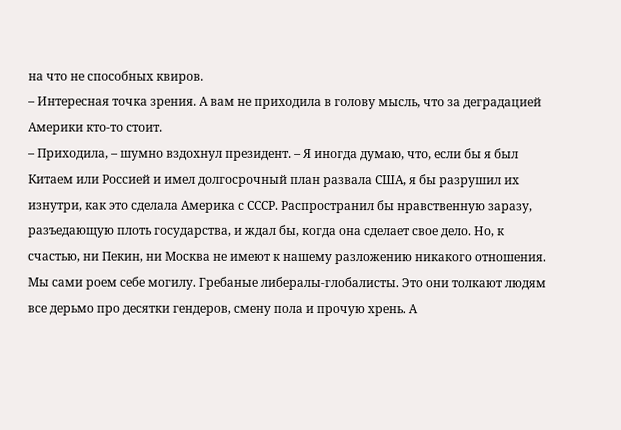на что не способных квиров.
– Интересная точка зрения. А вам не приходила в голову мысль, что за деградацией Америки кто-то стоит.
– Приходила, – шумно вздохнул президент. – Я иногда думаю, что, если бы я был Китаем или Россией и имел долгосрочный план развала США, я бы разрушил их изнутри, как это сделала Америка с СССР. Распространил бы нравственную заразу, разъедающую плоть государства, и ждал бы, когда она сделает свое дело. Но, к счастью, ни Пекин, ни Москва не имеют к нашему разложению никакого отношения. Мы сами роем себе могилу. Гребаные либералы-глобалисты. Это они толкают людям все дерьмо про десятки гендеров, смену пола и прочую хрень. А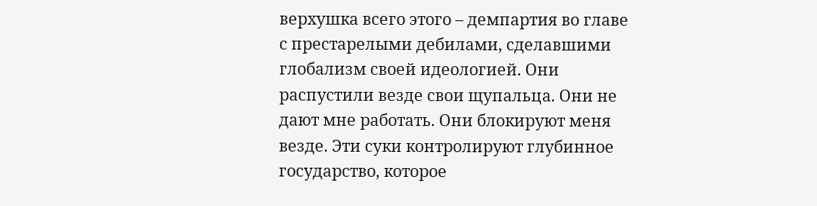верхушка всего этого – демпартия во главе с престарелыми дебилами, сделавшими глобализм своей идеологией. Они распустили везде свои щупальца. Они не дают мне работать. Они блокируют меня везде. Эти суки контролируют глубинное государство, которое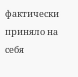фактически приняло на себя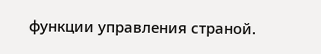функции управления страной.